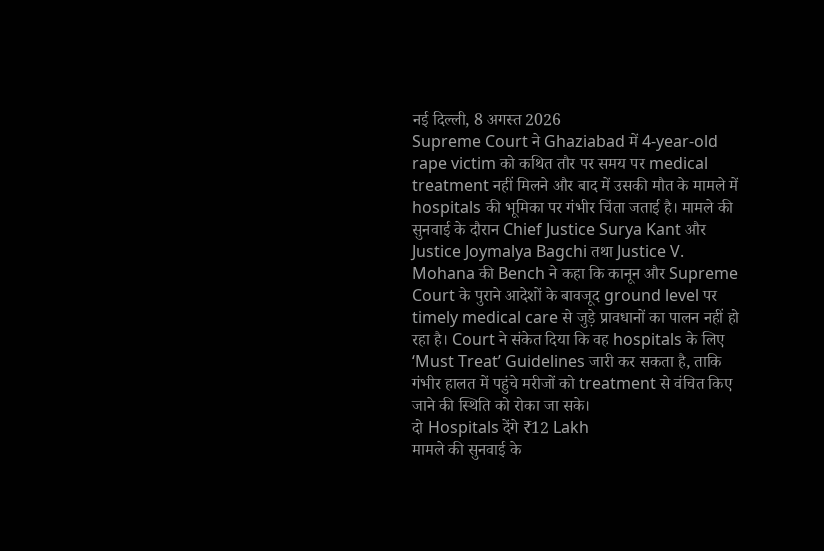नई दिल्ली, 8 अगस्त 2026
Supreme Court ने Ghaziabad में 4-year-old rape victim को कथित तौर पर समय पर medical treatment नहीं मिलने और बाद में उसकी मौत के मामले में hospitals की भूमिका पर गंभीर चिंता जताई है। मामले की सुनवाई के दौरान Chief Justice Surya Kant और Justice Joymalya Bagchi तथा Justice V. Mohana की Bench ने कहा कि कानून और Supreme Court के पुराने आदेशों के बावजूद ground level पर timely medical care से जुड़े प्रावधानों का पालन नहीं हो रहा है। Court ने संकेत दिया कि वह hospitals के लिए ‘Must Treat’ Guidelines जारी कर सकता है, ताकि गंभीर हालत में पहुंचे मरीजों को treatment से वंचित किए जाने की स्थिति को रोका जा सके।
दो Hospitals देंगे ₹12 Lakh
मामले की सुनवाई के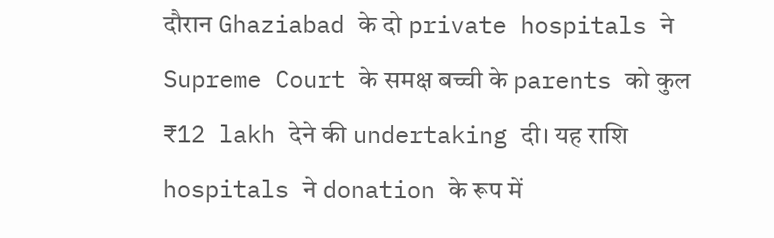दौरान Ghaziabad के दो private hospitals ने Supreme Court के समक्ष बच्ची के parents को कुल ₹12 lakh देने की undertaking दी। यह राशि hospitals ने donation के रूप में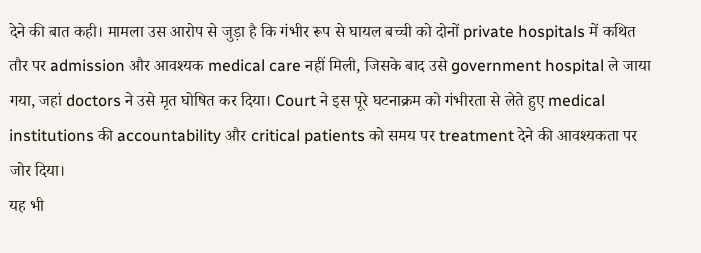देने की बात कही। मामला उस आरोप से जुड़ा है कि गंभीर रूप से घायल बच्ची को दोनों private hospitals में कथित तौर पर admission और आवश्यक medical care नहीं मिली, जिसके बाद उसे government hospital ले जाया गया, जहां doctors ने उसे मृत घोषित कर दिया। Court ने इस पूरे घटनाक्रम को गंभीरता से लेते हुए medical institutions की accountability और critical patients को समय पर treatment देने की आवश्यकता पर जोर दिया।
यह भी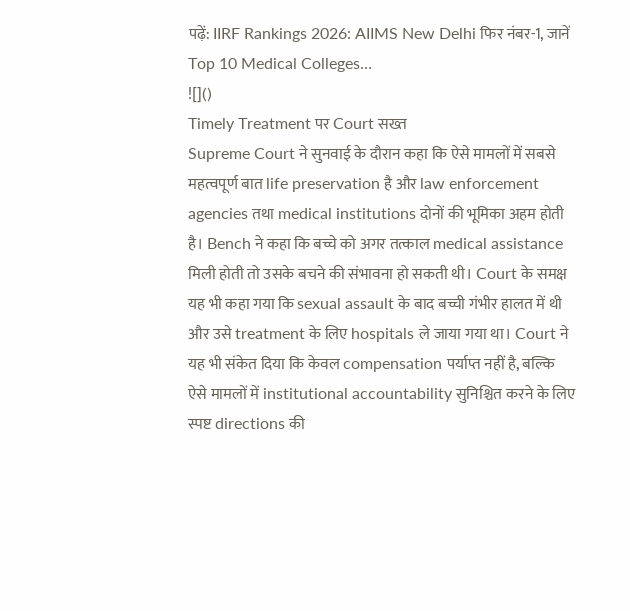पढ़ें: IIRF Rankings 2026: AIIMS New Delhi फिर नंबर-1, जानें Top 10 Medical Colleges…
![]()
Timely Treatment पर Court सख्त
Supreme Court ने सुनवाई के दौरान कहा कि ऐसे मामलों में सबसे महत्वपूर्ण बात life preservation है और law enforcement agencies तथा medical institutions दोनों की भूमिका अहम होती है। Bench ने कहा कि बच्चे को अगर तत्काल medical assistance मिली होती तो उसके बचने की संभावना हो सकती थी। Court के समक्ष यह भी कहा गया कि sexual assault के बाद बच्ची गंभीर हालत में थी और उसे treatment के लिए hospitals ले जाया गया था। Court ने यह भी संकेत दिया कि केवल compensation पर्याप्त नहीं है, बल्कि ऐसे मामलों में institutional accountability सुनिश्चित करने के लिए स्पष्ट directions की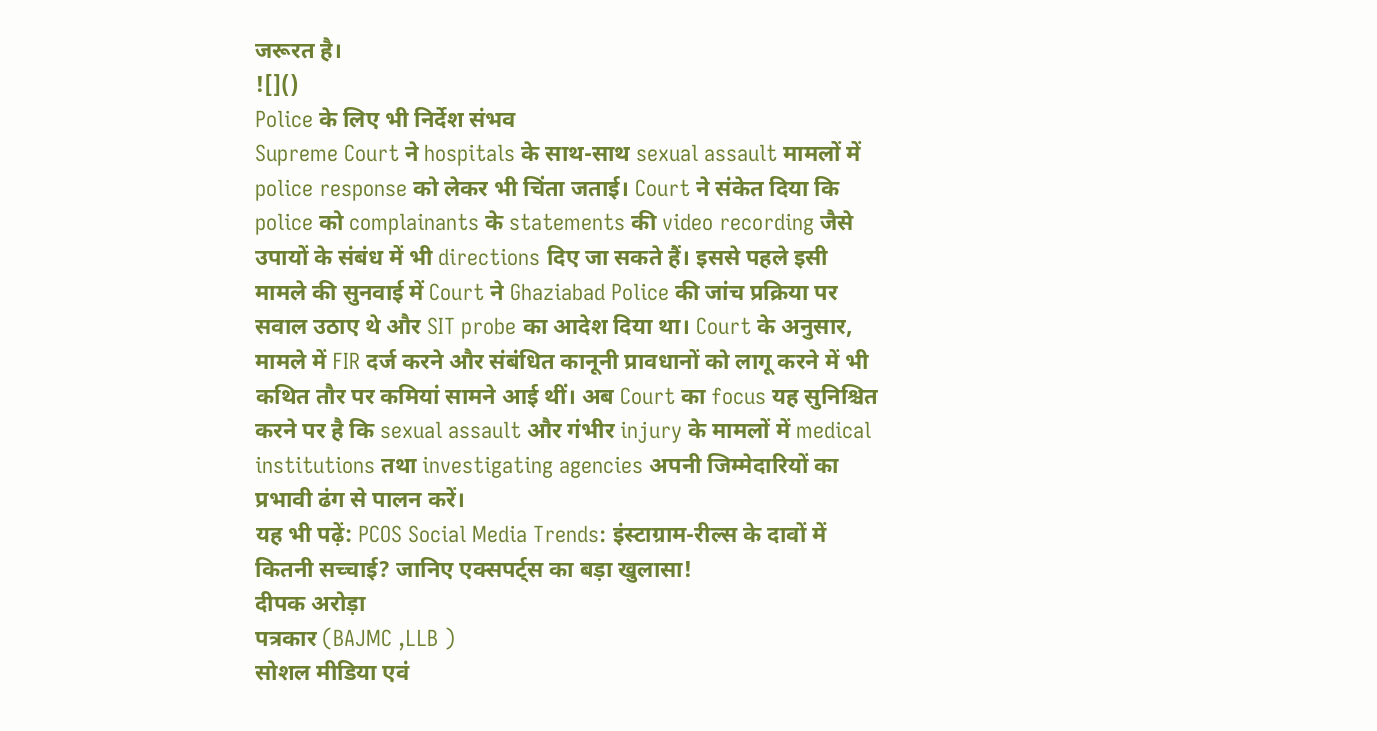जरूरत है।
![]()
Police के लिए भी निर्देश संभव
Supreme Court ने hospitals के साथ-साथ sexual assault मामलों में police response को लेकर भी चिंता जताई। Court ने संकेत दिया कि police को complainants के statements की video recording जैसे उपायों के संबंध में भी directions दिए जा सकते हैं। इससे पहले इसी मामले की सुनवाई में Court ने Ghaziabad Police की जांच प्रक्रिया पर सवाल उठाए थे और SIT probe का आदेश दिया था। Court के अनुसार, मामले में FIR दर्ज करने और संबंधित कानूनी प्रावधानों को लागू करने में भी कथित तौर पर कमियां सामने आई थीं। अब Court का focus यह सुनिश्चित करने पर है कि sexual assault और गंभीर injury के मामलों में medical institutions तथा investigating agencies अपनी जिम्मेदारियों का प्रभावी ढंग से पालन करें।
यह भी पढ़ें: PCOS Social Media Trends: इंस्टाग्राम-रील्स के दावों में कितनी सच्चाई? जानिए एक्सपर्ट्स का बड़ा खुलासा!
दीपक अरोड़ा
पत्रकार (BAJMC ,LLB )
सोशल मीडिया एवं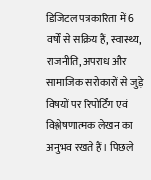डिजिटल पत्रकारिता में 6 वर्षों से सक्रिय हैं, स्वास्थ्य, राजनीति, अपराध और सामाजिक सरोकारों से जुड़े विषयों पर रिपोर्टिंग एवं विश्लेषणात्मक लेखन का अनुभव रखते हैं। पिछले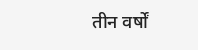तीन वर्षों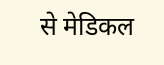से मेडिकल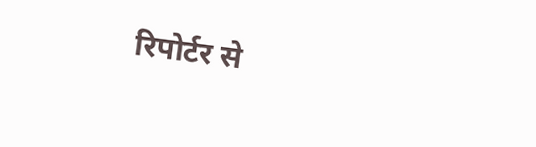रिपोर्टर से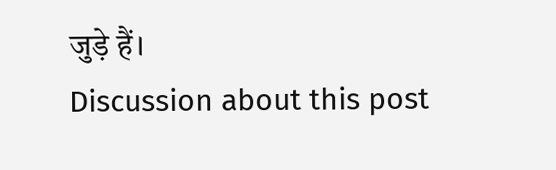जुड़े हैं।
Discussion about this post